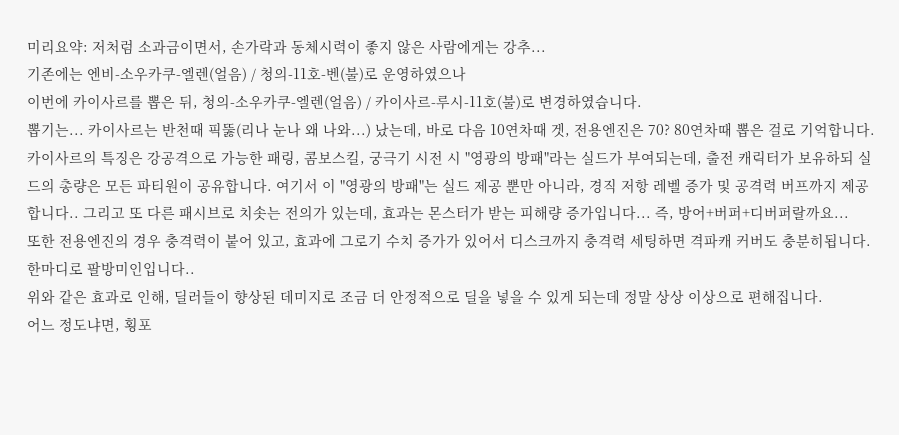미리요약: 저처럼 소과금이면서, 손가락과 동체시력이 좋지 않은 사람에게는 강추...
기존에는 엔비-소우카쿠-엘렌(얼음) / 청의-11호-벤(불)로 운영하였으나
이번에 카이사르를 뽑은 뒤, 청의-소우카쿠-엘렌(얼음) / 카이사르-루시-11호(불)로 변경하였습니다.
뽑기는... 카이사르는 반천때 픽뚫(리나 눈나 왜 나와...) 났는데, 바로 다음 10연차때 겟, 전용엔진은 70? 80연차때 뽑은 걸로 기억합니다.
카이사르의 특징은 강공격으로 가능한 패링, 콤보스킬, 궁극기 시전 시 "영광의 방패"라는 실드가 부여되는데, 출전 캐릭터가 보유하되 실드의 총량은 모든 파티원이 공유합니다. 여기서 이 "영광의 방패"는 실드 제공 뿐만 아니라, 경직 저항 레벨 증가 및 공격력 버프까지 제공합니다.. 그리고 또 다른 패시브로 치솟는 전의가 있는데, 효과는 몬스터가 받는 피해량 증가입니다... 즉, 방어+버퍼+디버퍼랄까요...
또한 전용엔진의 경우 충격력이 붙어 있고, 효과에 그로기 수치 증가가 있어서 디스크까지 충격력 세팅하면 격파캐 커버도 충분히됩니다. 한마디로 팔방미인입니다..
위와 같은 효과로 인해, 딜러들이 향상된 데미지로 조금 더 안정적으로 딜을 넣을 수 있게 되는데 정말 상상 이상으로 편해집니다.
어느 정도냐면, 횡포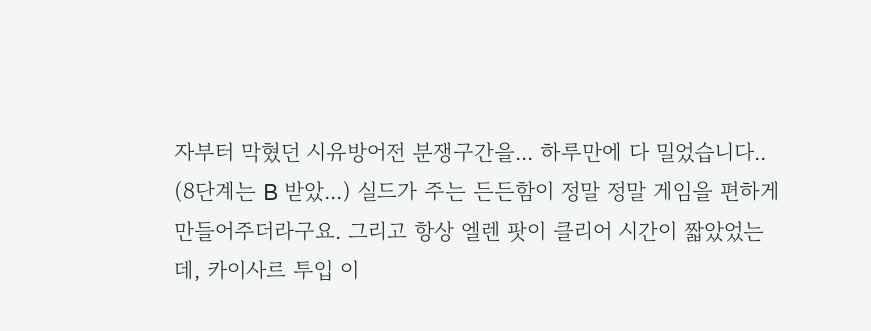자부터 막혔던 시유방어전 분쟁구간을... 하루만에 다 밀었습니다.. (8단계는 B 받았...) 실드가 주는 든든함이 정말 정말 게임을 편하게 만들어주더라구요. 그리고 항상 엘렌 팟이 클리어 시간이 짧았었는데, 카이사르 투입 이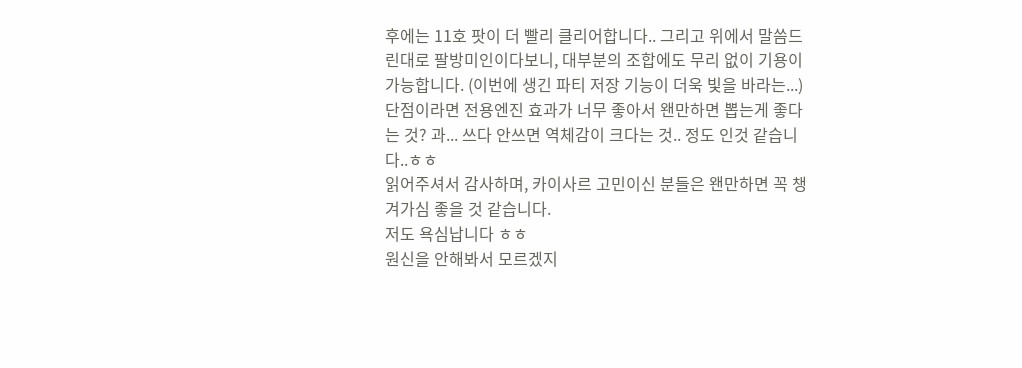후에는 11호 팟이 더 빨리 클리어합니다.. 그리고 위에서 말씀드린대로 팔방미인이다보니, 대부분의 조합에도 무리 없이 기용이 가능합니다. (이번에 생긴 파티 저장 기능이 더욱 빛을 바라는...)
단점이라면 전용엔진 효과가 너무 좋아서 왠만하면 뽑는게 좋다는 것? 과... 쓰다 안쓰면 역체감이 크다는 것.. 정도 인것 같습니다..ㅎㅎ
읽어주셔서 감사하며, 카이사르 고민이신 분들은 왠만하면 꼭 챙겨가심 좋을 것 같습니다.
저도 욕심납니다 ㅎㅎ
원신을 안해봐서 모르겠지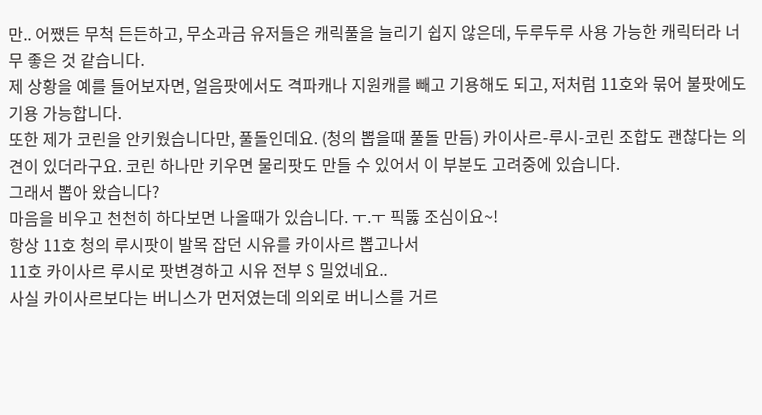만.. 어쨌든 무척 든든하고, 무소과금 유저들은 캐릭풀을 늘리기 쉽지 않은데, 두루두루 사용 가능한 캐릭터라 너무 좋은 것 같습니다.
제 상황을 예를 들어보자면, 얼음팟에서도 격파캐나 지원캐를 빼고 기용해도 되고, 저처럼 11호와 묶어 불팟에도 기용 가능합니다.
또한 제가 코린을 안키웠습니다만, 풀돌인데요. (청의 뽑을때 풀돌 만듬) 카이사르-루시-코린 조합도 괜찮다는 의견이 있더라구요. 코린 하나만 키우면 물리팟도 만들 수 있어서 이 부분도 고려중에 있습니다.
그래서 뽑아 왔습니다?
마음을 비우고 천천히 하다보면 나올때가 있습니다. ㅜ.ㅜ 픽뚫 조심이요~!
항상 11호 청의 루시팟이 발목 잡던 시유를 카이사르 뽑고나서
11호 카이사르 루시로 팟변경하고 시유 전부 S 밀었네요..
사실 카이사르보다는 버니스가 먼저였는데 의외로 버니스를 거르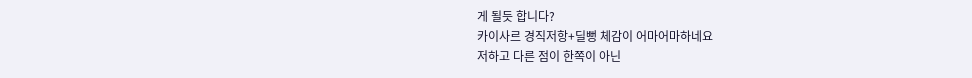게 될듯 합니다?
카이사르 경직저항+딜뻥 체감이 어마어마하네요
저하고 다른 점이 한쪽이 아닌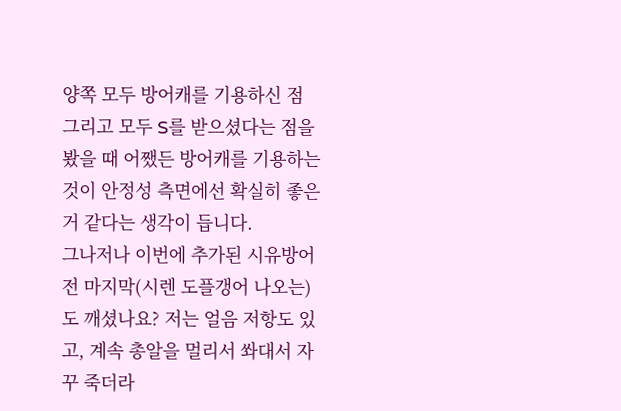양쪽 모두 방어캐를 기용하신 점 그리고 모두 S를 받으셨다는 점을 봤을 때 어쨌든 방어캐를 기용하는 것이 안정성 측면에선 확실히 좋은 거 같다는 생각이 듭니다.
그나저나 이번에 추가된 시유방어전 마지막(시렌 도플갱어 나오는)도 깨셨나요? 저는 얼음 저항도 있고, 계속 총알을 멀리서 쏴대서 자꾸 죽더라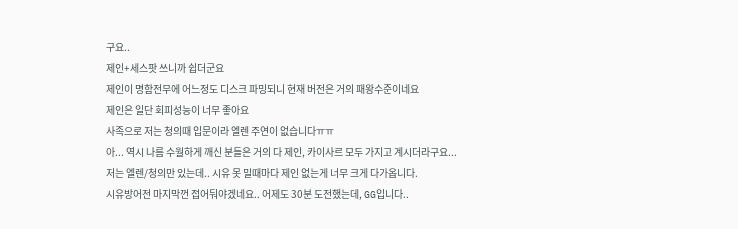구요..
제인+세스팟 쓰니까 쉽더군요
제인이 명함전무에 어느정도 디스크 파밍되니 현재 버전은 거의 패왕수준이네요
제인은 일단 회피성능이 너무 좋아요
사족으로 저는 청의때 입문이라 엘렌 주연이 없습니다ㅠㅠ
아... 역시 나름 수월하게 깨신 분들은 거의 다 제인, 카이사르 모두 가지고 계시더라구요...
저는 엘렌/청의만 있는데.. 시유 못 밀때마다 제인 없는게 너무 크게 다가옵니다.
시유방어전 마지막껀 접어둬야겠네요.. 어제도 30분 도전했는데, GG입니다..